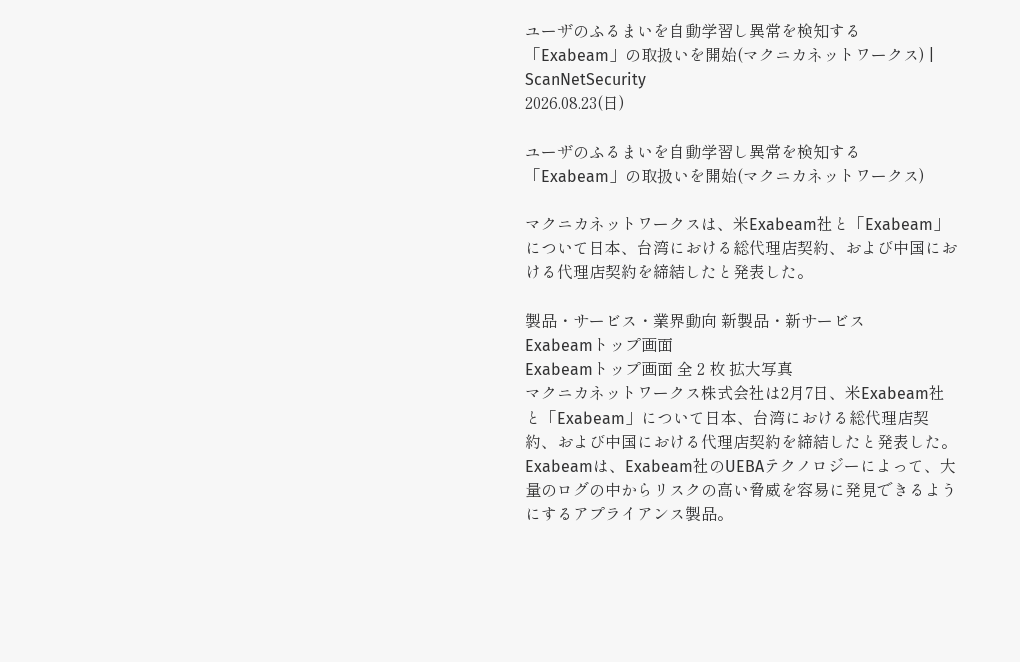ユーザのふるまいを自動学習し異常を検知する「Exabeam」の取扱いを開始(マクニカネットワークス) | ScanNetSecurity
2026.08.23(日)

ユーザのふるまいを自動学習し異常を検知する「Exabeam」の取扱いを開始(マクニカネットワークス)

マクニカネットワークスは、米Exabeam社と「Exabeam」について日本、台湾における総代理店契約、および中国における代理店契約を締結したと発表した。

製品・サービス・業界動向 新製品・新サービス
Exabeamトップ画面
Exabeamトップ画面 全 2 枚 拡大写真
マクニカネットワークス株式会社は2月7日、米Exabeam社と「Exabeam」について日本、台湾における総代理店契約、および中国における代理店契約を締結したと発表した。Exabeamは、Exabeam社のUEBAテクノロジーによって、大量のログの中からリスクの高い脅威を容易に発見できるようにするアプライアンス製品。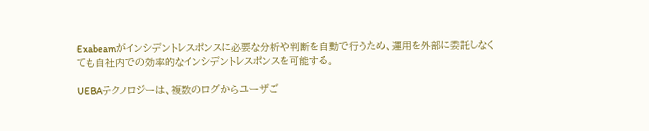Exabeamがインシデントレスポンスに必要な分析や判断を自動で行うため、運用を外部に委託しなくても自社内での効率的なインシデントレスポンスを可能する。

UEBAテクノロジーは、複数のログからユーザご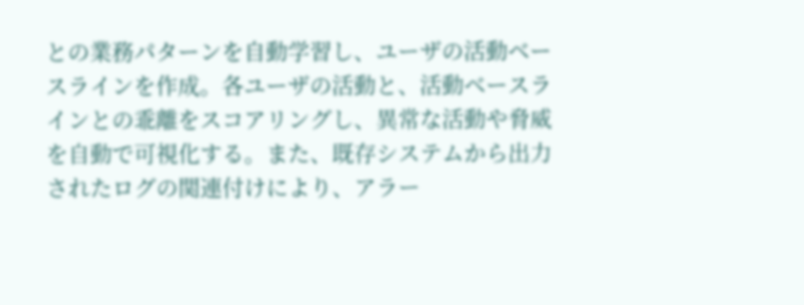との業務パターンを自動学習し、ユーザの活動ベースラインを作成。各ユーザの活動と、活動ベースラインとの乖離をスコアリングし、異常な活動や脅威を自動で可視化する。また、既存システムから出力されたログの関連付けにより、アラー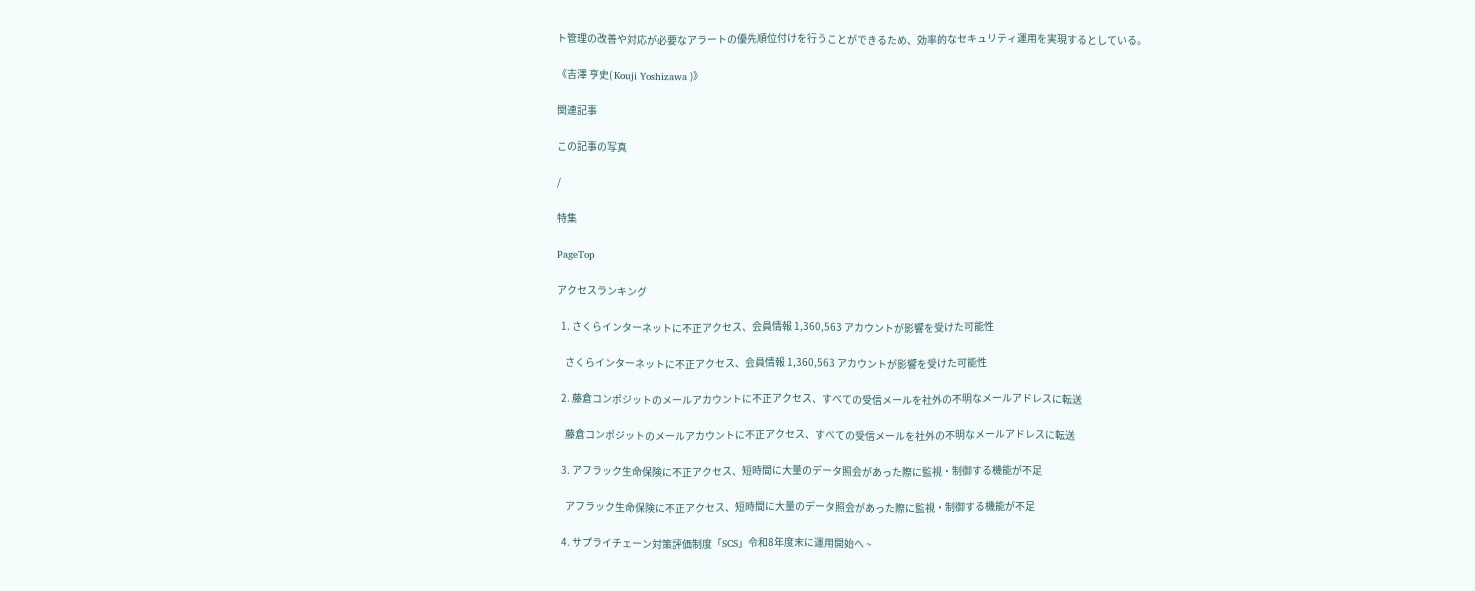ト管理の改善や対応が必要なアラートの優先順位付けを行うことができるため、効率的なセキュリティ運用を実現するとしている。

《吉澤 亨史( Kouji Yoshizawa )》

関連記事

この記事の写真

/

特集

PageTop

アクセスランキング

  1. さくらインターネットに不正アクセス、会員情報 1,360,563 アカウントが影響を受けた可能性

    さくらインターネットに不正アクセス、会員情報 1,360,563 アカウントが影響を受けた可能性

  2. 藤倉コンポジットのメールアカウントに不正アクセス、すべての受信メールを社外の不明なメールアドレスに転送

    藤倉コンポジットのメールアカウントに不正アクセス、すべての受信メールを社外の不明なメールアドレスに転送

  3. アフラック生命保険に不正アクセス、短時間に大量のデータ照会があった際に監視・制御する機能が不足

    アフラック生命保険に不正アクセス、短時間に大量のデータ照会があった際に監視・制御する機能が不足

  4. サプライチェーン対策評価制度「SCS」令和8年度末に運用開始へ ~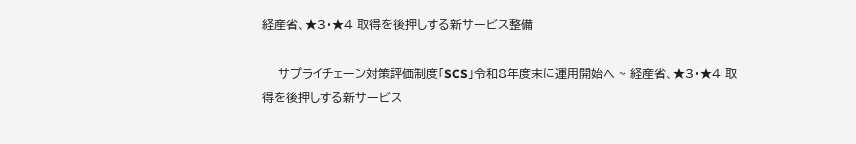経産省、★3・★4 取得を後押しする新サービス整備

    サプライチェーン対策評価制度「SCS」令和8年度末に運用開始へ ~ 経産省、★3・★4 取得を後押しする新サービス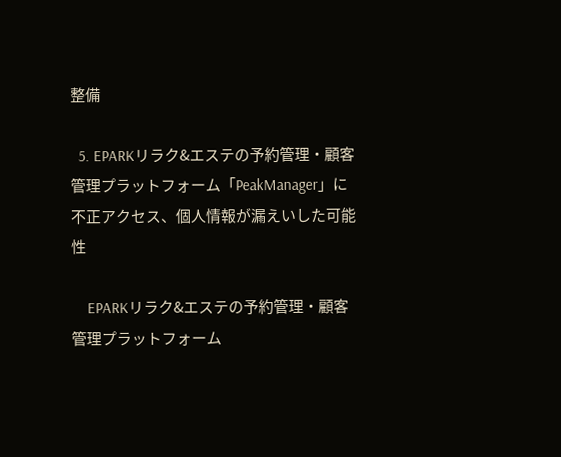整備

  5. EPARKリラク&エステの予約管理・顧客管理プラットフォーム「PeakManager」に不正アクセス、個人情報が漏えいした可能性

    EPARKリラク&エステの予約管理・顧客管理プラットフォーム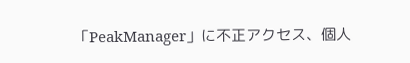「PeakManager」に不正アクセス、個人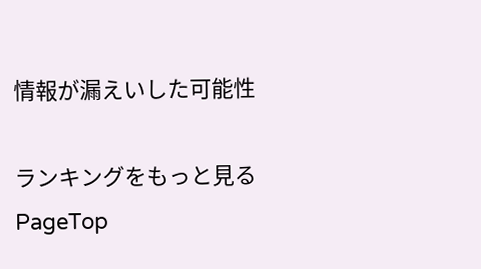情報が漏えいした可能性

ランキングをもっと見る
PageTop